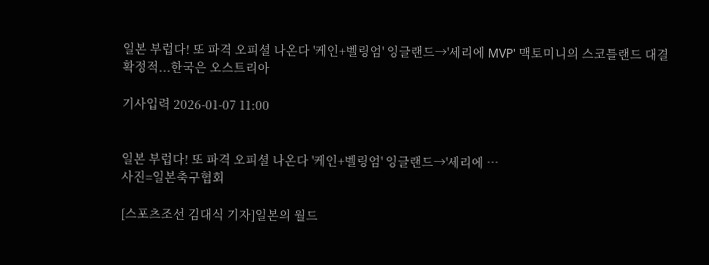일본 부럽다! 또 파격 오피셜 나온다 '케인+벨링엄' 잉글랜드→'세리에 MVP' 맥토미니의 스코틀랜드 대결 확정적...한국은 오스트리아

기사입력 2026-01-07 11:00


일본 부럽다! 또 파격 오피셜 나온다 '케인+벨링엄' 잉글랜드→'세리에 …
사진=일본축구협회

[스포츠조선 김대식 기자]일본의 월드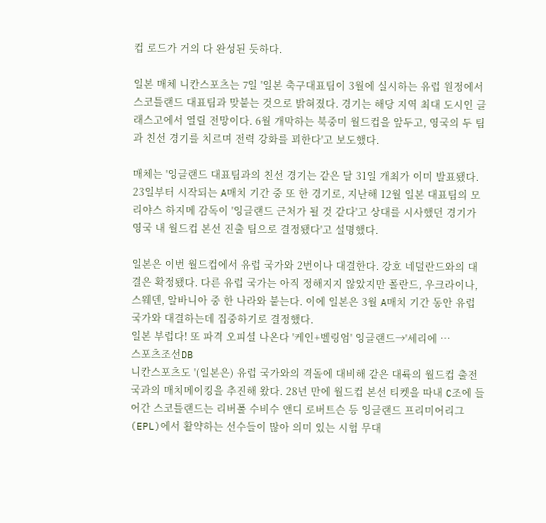컵 로드가 거의 다 완성된 듯하다.

일본 매체 니칸스포츠는 7일 '일본 축구대표팀이 3월에 실시하는 유럽 원정에서 스코틀랜드 대표팀과 맞붙는 것으로 밝혀졌다. 경기는 해당 지역 최대 도시인 글래스고에서 열릴 전망이다. 6월 개막하는 북중미 월드컵을 앞두고, 영국의 두 팀과 친선 경기를 치르며 전력 강화를 꾀한다'고 보도했다.

매체는 '잉글랜드 대표팀과의 친선 경기는 같은 달 31일 개최가 이미 발표됐다. 23일부터 시작되는 A매치 기간 중 또 한 경기로, 지난해 12월 일본 대표팀의 모리야스 하지메 감독이 '잉글랜드 근처가 될 것 같다'고 상대를 시사했던 경기가 영국 내 월드컵 본선 진출 팀으로 결정됐다'고 설명했다.

일본은 이번 월드컵에서 유럽 국가와 2번이나 대결한다. 강호 네덜란드와의 대결은 확정됐다. 다른 유럽 국가는 아직 정해지지 않았지만 폴란드, 우크라이나, 스웨덴, 알바니아 중 한 나라와 붙는다. 이에 일본은 3월 A매치 기간 동안 유럽 국가와 대결하는데 집중하기로 결정했다.
일본 부럽다! 또 파격 오피셜 나온다 '케인+벨링엄' 잉글랜드→'세리에 …
스포츠조선DB
니칸스포츠도 '(일본은) 유럽 국가와의 격돌에 대비해 같은 대륙의 월드컵 출전국과의 매치메이킹을 추진해 왔다. 28년 만에 월드컵 본선 티켓을 따내 C조에 들어간 스코틀랜드는 리버풀 수비수 앤디 로버트슨 등 잉글랜드 프리미어리그(EPL)에서 활약하는 선수들이 많아 의미 있는 시험 무대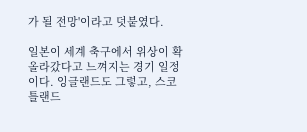가 될 전망'이라고 덧붙였다.

일본이 세계 축구에서 위상이 확 올라갔다고 느껴지는 경기 일정이다. 잉글랜드도 그렇고, 스코틀랜드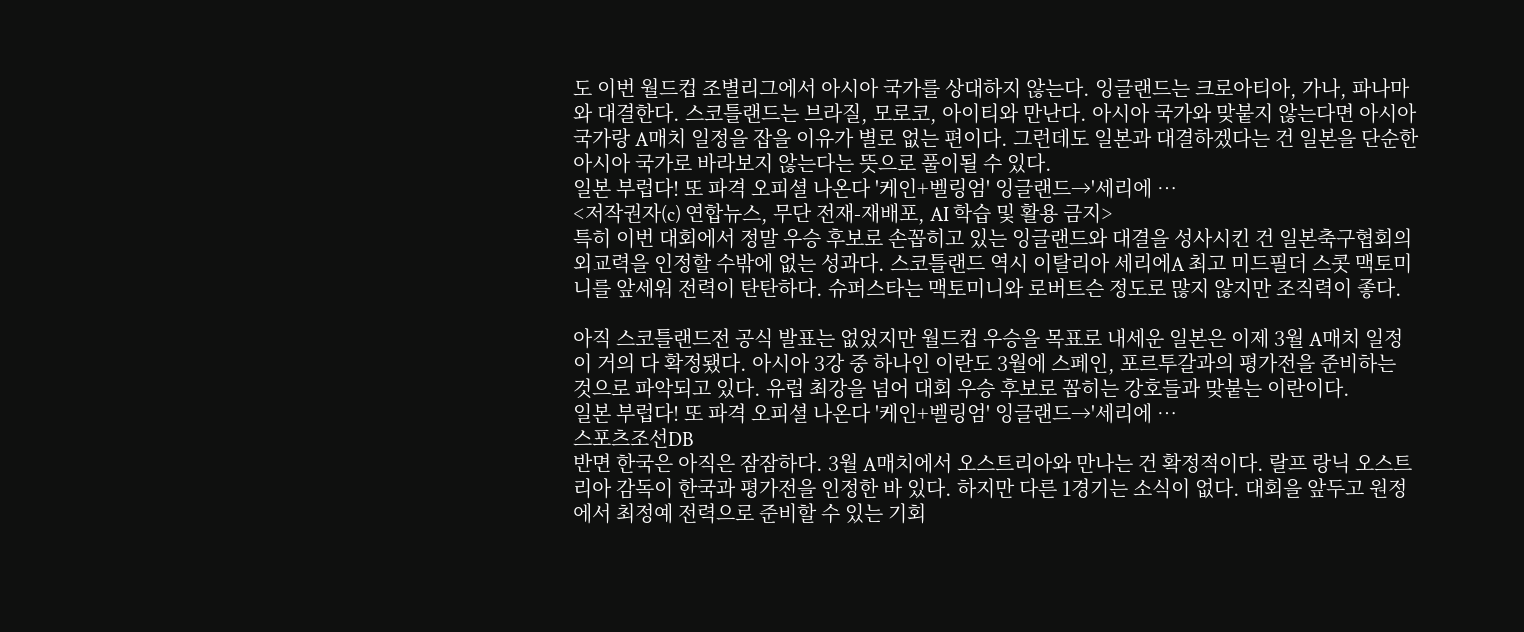도 이번 월드컵 조별리그에서 아시아 국가를 상대하지 않는다. 잉글랜드는 크로아티아, 가나, 파나마와 대결한다. 스코틀랜드는 브라질, 모로코, 아이티와 만난다. 아시아 국가와 맞붙지 않는다면 아시아 국가랑 A매치 일정을 잡을 이유가 별로 없는 편이다. 그런데도 일본과 대결하겠다는 건 일본을 단순한 아시아 국가로 바라보지 않는다는 뜻으로 풀이될 수 있다.
일본 부럽다! 또 파격 오피셜 나온다 '케인+벨링엄' 잉글랜드→'세리에 …
<저작권자(c) 연합뉴스, 무단 전재-재배포, AI 학습 및 활용 금지>
특히 이번 대회에서 정말 우승 후보로 손꼽히고 있는 잉글랜드와 대결을 성사시킨 건 일본축구협회의 외교력을 인정할 수밖에 없는 성과다. 스코틀랜드 역시 이탈리아 세리에A 최고 미드필더 스콧 맥토미니를 앞세워 전력이 탄탄하다. 슈퍼스타는 맥토미니와 로버트슨 정도로 많지 않지만 조직력이 좋다.

아직 스코틀랜드전 공식 발표는 없었지만 월드컵 우승을 목표로 내세운 일본은 이제 3월 A매치 일정이 거의 다 확정됐다. 아시아 3강 중 하나인 이란도 3월에 스페인, 포르투갈과의 평가전을 준비하는 것으로 파악되고 있다. 유럽 최강을 넘어 대회 우승 후보로 꼽히는 강호들과 맞붙는 이란이다.
일본 부럽다! 또 파격 오피셜 나온다 '케인+벨링엄' 잉글랜드→'세리에 …
스포츠조선DB
반면 한국은 아직은 잠잠하다. 3월 A매치에서 오스트리아와 만나는 건 확정적이다. 랄프 랑닉 오스트리아 감독이 한국과 평가전을 인정한 바 있다. 하지만 다른 1경기는 소식이 없다. 대회을 앞두고 원정에서 최정예 전력으로 준비할 수 있는 기회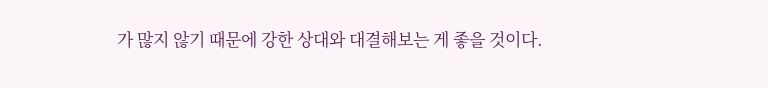가 많지 않기 때문에 강한 상대와 대결해보는 게 좋을 것이다.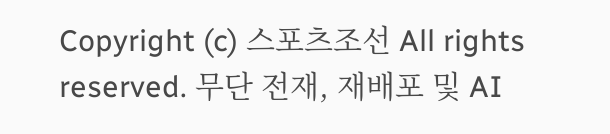Copyright (c) 스포츠조선 All rights reserved. 무단 전재, 재배포 및 AI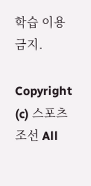학습 이용 금지.

Copyright (c) 스포츠조선 All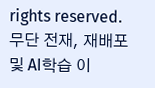rights reserved. 무단 전재, 재배포 및 AI학습 이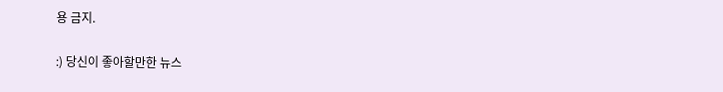용 금지.

:) 당신이 좋아할만한 뉴스